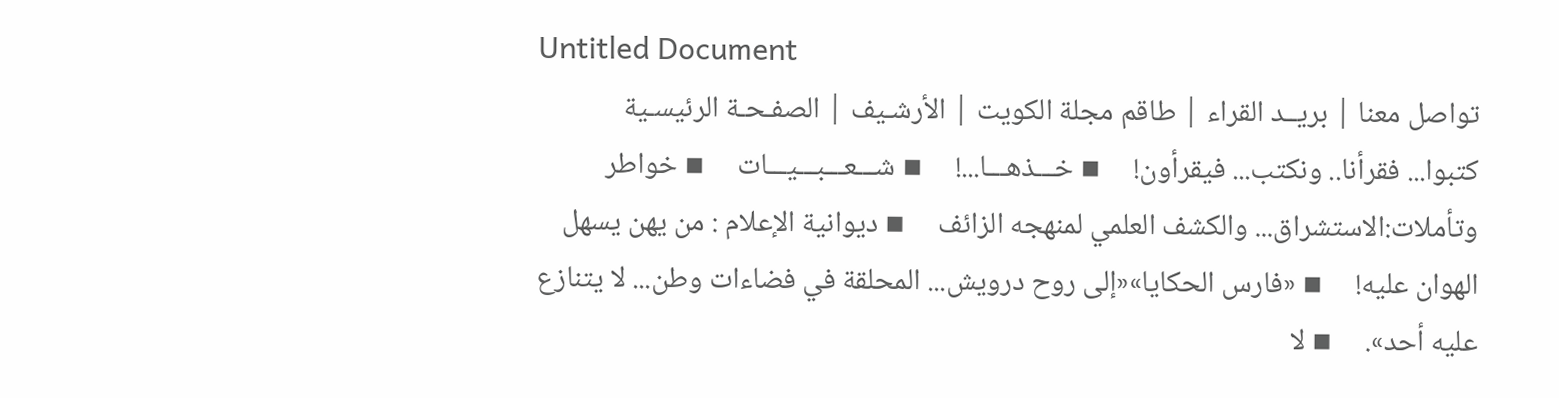Untitled Document
تواصل معنا | بريــد القراء | طاقم مجلة الكويت | الأرشـيف | الصفـحـة الرئيسـية
كتبوا... فقرأنا.. ونكتب... فيقرأون!     ▪ خـــذهـــا...!     ▪ شـــعـــبـــيـــات     ▪ خواطر وتأملات:الاستشراق... والكشف العلمي لمنهجه الزائف     ▪ ديوانية الإعلام : من يهن يسهل الهوان عليه!     ▪ «فارس الحكايا»«إلى روح درويش... المحلقة في فضاءات وطن... لا يتنازع عليه أحد».     ▪ لا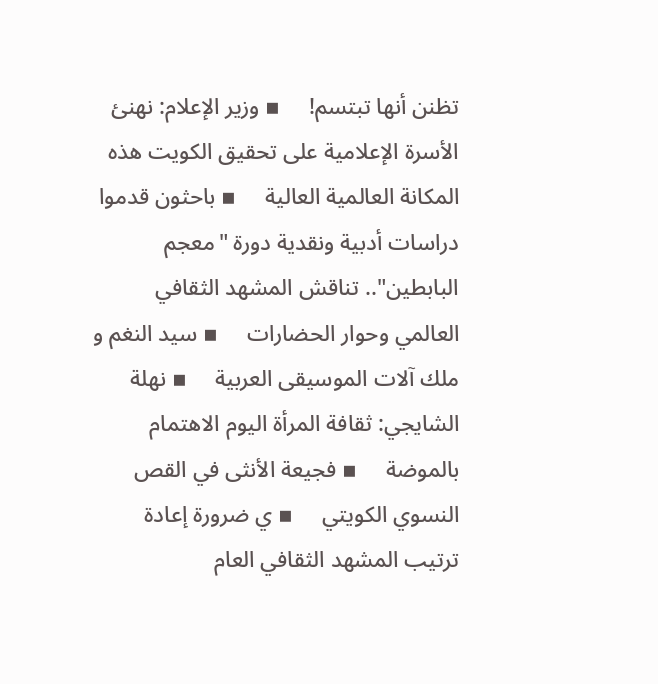تظنن أنها تبتسم!     ▪ وزير الإعلام: نهنئ الأسرة الإعلامية على تحقيق الكويت هذه المكانة العالمية العالية     ▪ باحثون قدموا دراسات أدبية ونقدية دورة "معجم البابطين".. تناقش المشهد الثقافي العالمي وحوار الحضارات     ▪ سيد النغم و ملك آلات الموسيقى العربية     ▪ نهلة الشايجي: ثقافة المرأة اليوم الاهتمام بالموضة     ▪ فجيعة الأنثى في القص النسوي الكويتي     ▪ ي ضرورة إعادة ترتيب المشهد الثقافي العام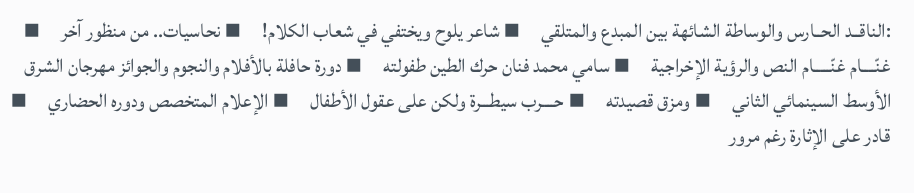:الناقــد الحــارس والوساطة الشائهة بين المبدع والمتلقي     ▪ شاعر يلوح ويختفي في شعاب الكلام!     ▪ نحاسيات.. من منظور آخر     ▪ غنّــــام غنّـــــام النص والرؤية الإخراجية     ▪ سامي محمد فنان حرك الطين طفولته     ▪ دورة حافلة بالأفلام والنجوم والجوائز مهرجان الشرق الأوسط السينمائي الثاني     ▪ ومزق قصيدته     ▪ حــــرب سيطـــرة ولكن على عقول الأطفال     ▪ الإعلام المتخصص ودوره الحضاري     ▪ قادر على الإثارة رغم مرور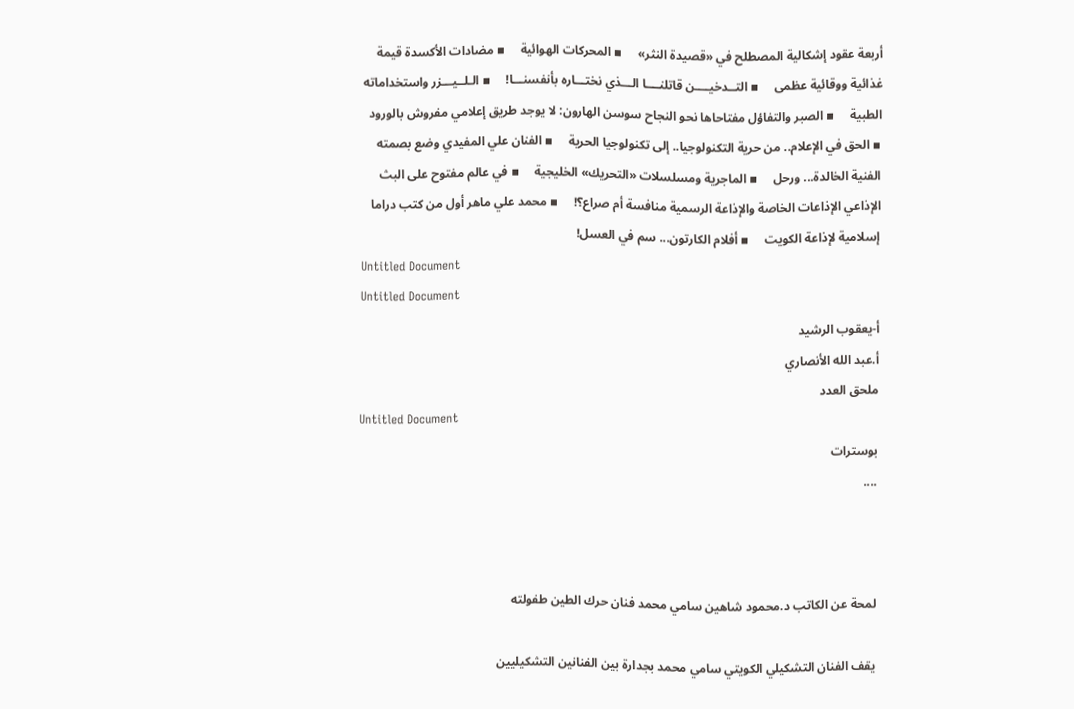أربعة عقود إشكالية المصطلح في «قصيدة النثر»     ▪ المحركات الهوائية     ▪ مضادات الأكسدة قيمة غذائية ووقائية عظمى     ▪ التــدخيــــن قاتلنــــا الـــذي نختـــاره بأنفسنـــا!     ▪ الـلــيـــزر واستخداماته الطبية     ▪ الصبر والتفاؤل مفتاحاها نحو النجاح سوسن الهارون: لا يوجد طريق إعلامي مفروش بالورود     ▪ الحق في الإعلام.. من حرية التكنولوجيا.. إلى تكنولوجيا الحرية     ▪ الفنان علي المفيدي وضع بصمته الفنية الخالدة... ورحل     ▪ الماجرية ومسلسلات «التحريك» الخليجية     ▪ في عالم مفتوح على البث الإذاعي الإذاعات الخاصة والإذاعة الرسمية منافسة أم صراع؟!     ▪ محمد علي ماهر أول من كتب دراما إسلامية لإذاعة الكويت     ▪ أفلام الكارتون... سم في العسل!
Untitled Document
Untitled Document
أ-يعقوب الرشيد
أ.عبد الله الأنصاري
ملحق العدد
Untitled Document
بوسترات
....



لمحة عن الكاتب د.محمود شاهين سامي محمد فنان حرك الطين طفولته

يقف الفنان التشكيلي الكويتي سامي محمد بجدارة بين الفنانين التشكيليين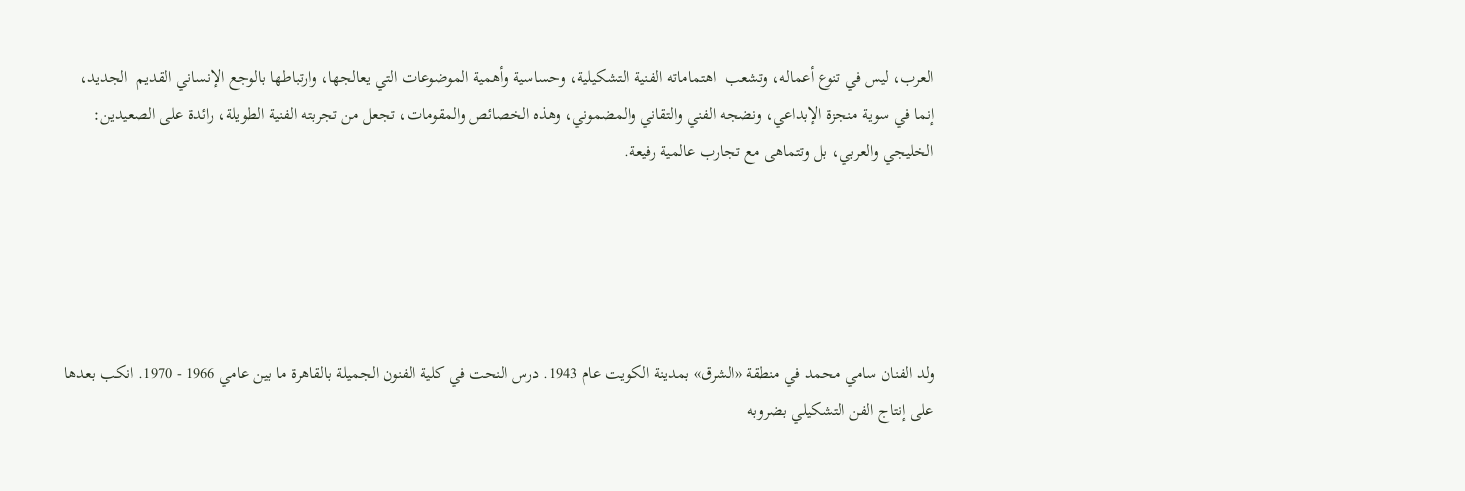العرب، ليس في تنوع أعماله، وتشعب  اهتماماته الفنية التشكيلية، وحساسية وأهمية الموضوعات التي يعالجها، وارتباطها بالوجع الإنساني القديم  الجديد، إنما في سوية منجزة الإبداعي، ونضجه الفني والتقاني والمضموني، وهذه الخصائص والمقومات، تجعل من تجربته الفنية الطويلة، رائدة على الصعيدين: الخليجي والعربي، بل وتتماهى مع تجارب عالمية رفيعة.





ولد الفنان سامي محمد في منطقة «الشرق» بمدينة الكويت عام 1943. درس النحت في كلية الفنون الجميلة بالقاهرة ما بين عامي 1966 - 1970. انكب بعدها على إنتاج الفن التشكيلي بضروبه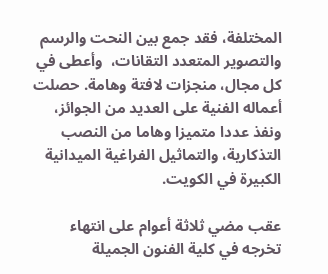المختلفة، فقد جمع بين النحت والرسم والتصوير المتعدد التقانات،  وأعطى في كل مجال، منجزات لافتة وهامة. حصلت أعماله الفنية على العديد من الجوائز، ونفذ عددا متميزا وهاما من النصب التذكارية، والتماثيل الفراغية الميدانية الكبيرة في الكويت.

عقب مضي ثلاثة أعوام على انتهاء تخرجه في كلية الفنون الجميلة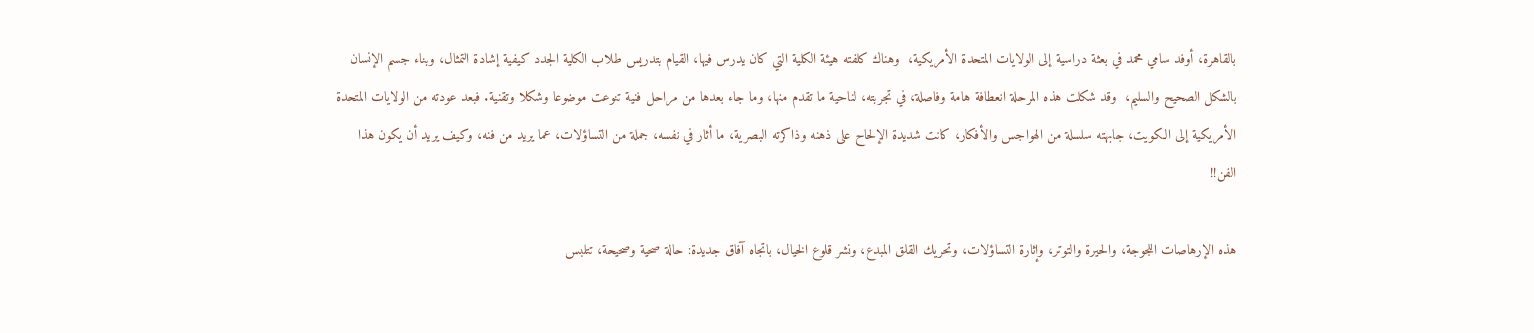بالقاهرة، أوفد سامي محمد في بعثة دراسية إلى الولايات المتحدة الأمريكية،  وهناك كلفته هيئة الكلية التي كان يدرس فيها، القيام بتدريس طلاب الكلية الجدد كيفية إشادة التمثال، وبناء جسم الإنسان بالشكل الصحيح والسليم،  وقد شكلت هذه المرحلة انعطافة هامة وفاصلة، في تجربته، لناحية ما تقدم منها، وما جاء بعدها من مراحل فنية تنوعت موضوعا وشكلا وتقنية. فبعد عودته من الولايات المتحدة الأمريكية إلى الكويت، جابهته سلسلة من الهواجس والأفكار، كانت شديدة الإلحاح على ذهنه وذاكرته البصرية، ما أثار في نفسه، جملة من التساؤلات، عما يريد من فنه، وكيف يريد أن يكون هذا الفن!!

هذه الإرهاصات اللجوجة، والحيرة والتوتر، وإثارة التساؤلات، وتحريك القلق المبدع، ونشر قلوع الخيال، باتجاه آفاق جديدة: حالة صحية وصحيحة، تتلبس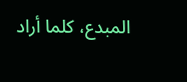المبدع، كلما أراد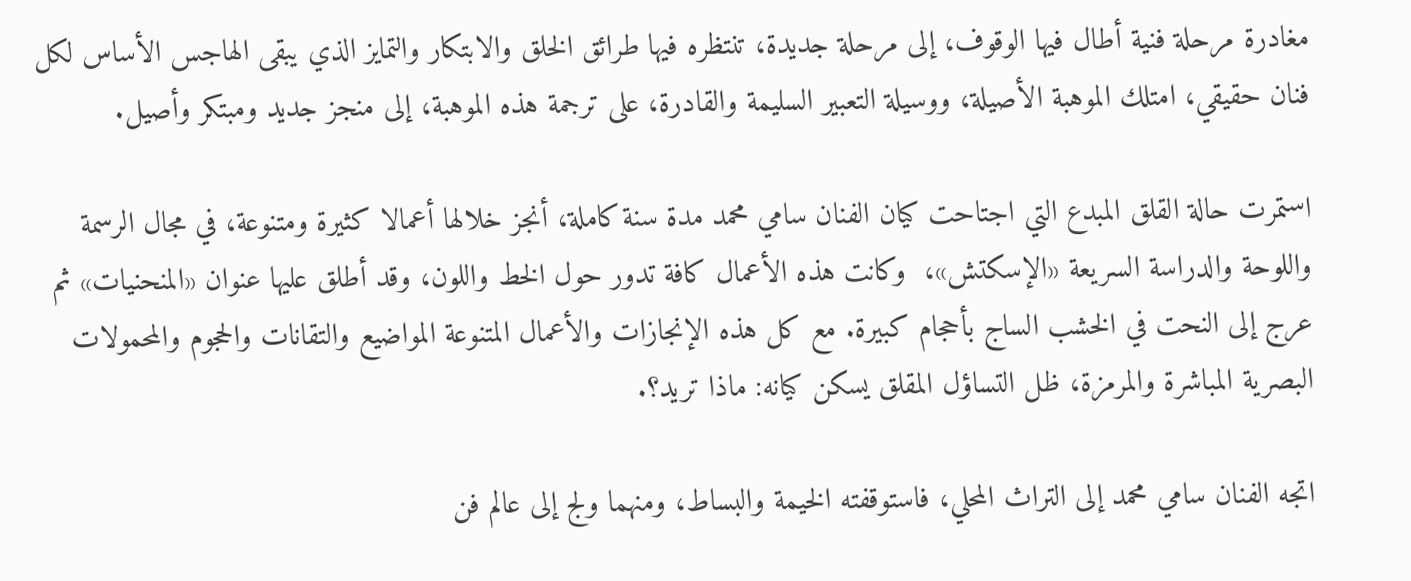مغادرة مرحلة فنية أطال فيها الوقوف، إلى مرحلة جديدة، تنتظره فيها طرائق الخلق والابتكار والتمايز الذي يبقى الهاجس الأساس لكل فنان حقيقي، امتلك الموهبة الأصيلة، ووسيلة التعبير السليمة والقادرة، على ترجمة هذه الموهبة، إلى منجز جديد ومبتكر وأصيل.

استمرت حالة القلق المبدع التي اجتاحت كيان الفنان سامي محمد مدة سنة كاملة، أنجز خلالها أعمالا كثيرة ومتنوعة، في مجال الرسمة واللوحة والدراسة السريعة «الإسكتش»،  وكانت هذه الأعمال كافة تدور حول الخط واللون، وقد أطلق عليها عنوان «المنحنيات» ثم عرج إلى النحت في الخشب الساج بأحجام كبيرة. مع كل هذه الإنجازات والأعمال المتنوعة المواضيع والتقانات والحجوم والمحمولات البصرية المباشرة والمرمزة، ظل التساؤل المقلق يسكن كيانه: ماذا تريد؟.

اتجه الفنان سامي محمد إلى التراث المحلي، فاستوقفته الخيمة والبساط، ومنهما ولج إلى عالم فن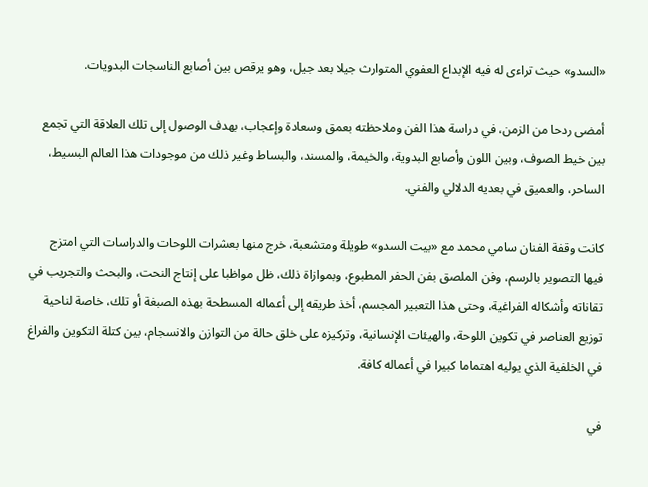«السدو» حيث تراءى له فيه الإبداع العفوي المتوارث جيلا بعد جيل، وهو يرقص بين أصابع الناسجات البدويات.

أمضى ردحا من الزمن، في دراسة هذا الفن وملاحظته بعمق وسعادة وإعجاب، بهدف الوصول إلى تلك العلاقة التي تجمع بين خيط الصوف، وبين اللون وأصابع البدوية، والخيمة، والمسند، والبساط وغير ذلك من موجودات هذا العالم البسيط، الساحر، والعميق في بعديه الدلالي والفني.

كانت وقفة الفنان سامي محمد مع «بيت السدو» طويلة ومتشعبة، خرج منها بعشرات اللوحات والدراسات التي امتزج فيها التصوير بالرسم، وفن الملصق بفن الحفر المطبوع، وبموازاة ذلك، ظل مواظبا على إنتاج النحت، والبحث والتجريب في تقاناته وأشكاله الفراغية، وحتى هذا التعبير المجسم، أخذ طريقه إلى أعماله المسطحة بهذه الصبغة أو تلك، خاصة لناحية توزيع العناصر في تكوين اللوحة، والهيئات الإنسانية، وتركيزه على خلق حالة من التوازن والانسجام، بين كتلة التكوين والفراغ في الخلفية الذي يوليه اهتماما كبيرا في أعماله كافة.

في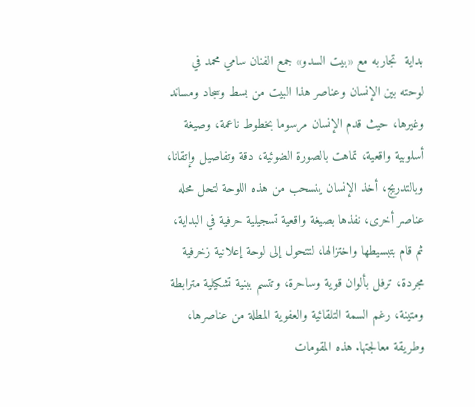بداية  تجاربه مع «بيت السدو» جمع الفنان سامي محمد في لوحته بين الإنسان وعناصر هذا البيت من بسط وسجاد ومساند وغيرها، حيث قدم الإنسان مرسوما بخطوط ناعمة، وصيغة أسلوبية واقعية، تماهت بالصورة الضوئية، دقة وتفاصيل وإتقانا، وبالتدريج، أخذ الإنسان ينسحب من هذه اللوحة لتحل محله عناصر أخرى، نفذها بصيغة واقعية تسجيلية حرفية في البداية، ثم قام بتبسيطها واختزالها، لتتحول إلى لوحة إعلانية زخرفية مجردة، ترفل بألوان قوية وساحرة، وتتسم ببنية تشكيلية مترابطة ومتينة، رغم السمة التلقائية والعفوية المطلة من عناصرها، وطريقة معالجتها. هذه المقومات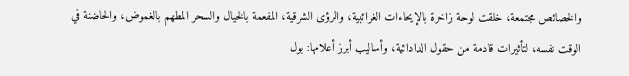والخصائص مجتمعة، خلقت لوحة زاخرة بالإيحاءات الغرائبية، والرؤى الشرقية، المفعمة بالخيال والسحر المطهم بالغموض، والحاضنة في الوقت نفسه، لتأثيرات قادمة من حقول الدادائية، وأساليب أبرز أعلامها: بول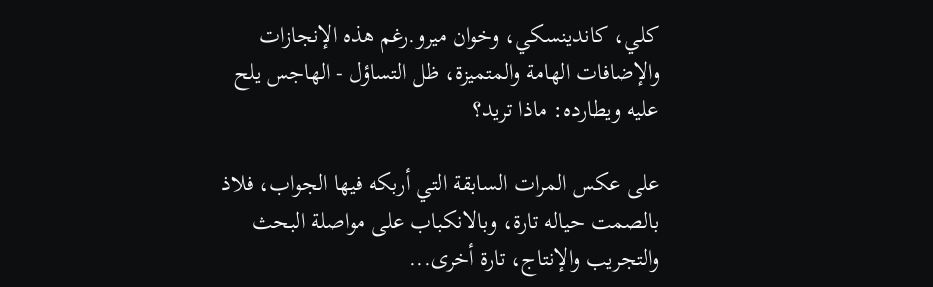كلي، كاندينسكي، وخوان ميرو.رغم هذه الإنجازات والإضافات الهامة والمتميزة، ظل التساؤل - الهاجس يلح عليه ويطارده: ماذا تريد؟

على عكس المرات السابقة التي أربكه فيها الجواب، فلاذ بالصمت حياله تارة، وبالانكباب على مواصلة البحث والتجريب والإنتاج، تارة أخرى...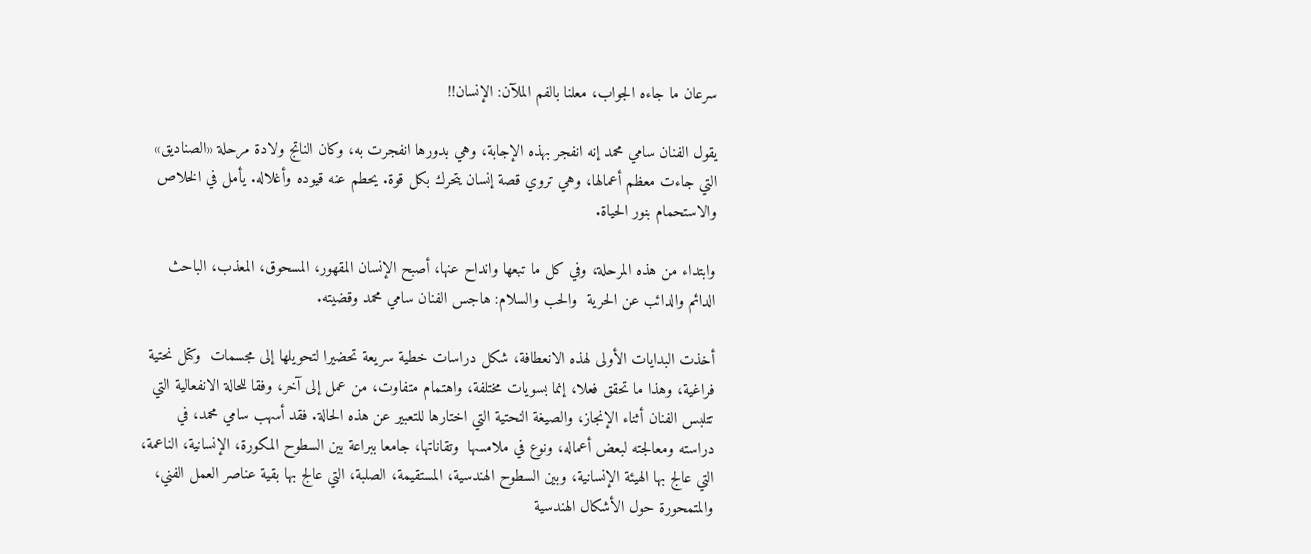سرعان ما جاءه الجواب، معلنا بالفم الملآن: الإنسان!!

يقول الفنان سامي محمد إنه انفجر بهذه الإجابة، وهي بدورها انفجرت به، وكان الناتج ولادة مرحلة «الصناديق» التي جاءت معظم أعمالها، وهي تروي قصة إنسان يتحرك بكل قوة. يحطم عنه قيوده وأغلاله. يأمل في الخلاص والاستحمام بنور الحياة.

وابتداء من هذه المرحلة، وفي كل ما تبعها وانداح عنها، أصبح الإنسان المقهور، المسحوق، المعذب، الباحث الدائم والدائب عن الحرية  والحب والسلام: هاجس الفنان سامي محمد وقضيته.

أخذت البدايات الأولى لهذه الانعطافة، شكل دراسات خطية سريعة تحضيرا لتحويلها إلى مجسمات  وكتل نحتية فراغية، وهذا ما تحقق فعلا، إنما بسويات مختلفة، واهتمام متفاوت، من عمل إلى آخر، وفقا للحالة الانفعالية التي تتلبس الفنان أثناء الإنجاز، والصيغة النحتية التي اختارها للتعبير عن هذه الحالة. فقد أسهب سامي محمد، في دراسته ومعالجته لبعض أعماله، ونوع في ملامسها  وتقاناتها، جامعا ببراعة بين السطوح المكورة، الإنسانية، الناعمة، التي عالج بها الهيئة الإنسانية، وبين السطوح الهندسية، المستقيمة، الصلبة، التي عالج بها بقية عناصر العمل الفني، والمتمحورة حول الأشكال الهندسية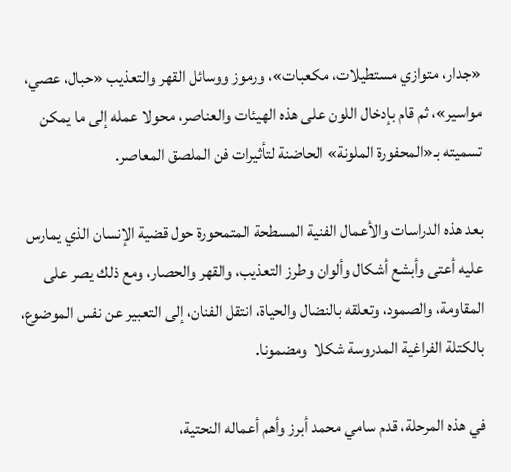«جدار، متوازي مستطيلات، مكعبات»، ورموز ووسائل القهر والتعذيب «حبال، عصي، مواسير»، ثم قام بإدخال اللون على هذه الهيئات والعناصر، محولا عمله إلى ما يمكن تسميته بـ«المحفورة الملونة» الحاضنة لتأثيرات فن الملصق المعاصر.

بعد هذه الدراسات والأعمال الفنية المسطحة المتمحورة حول قضية الإنسان الذي يمارس عليه أعتى وأبشع أشكال وألوان وطرز التعذيب، والقهر والحصار، ومع ذلك يصر على المقاومة، والصمود، وتعلقه بالنضال والحياة، انتقل الفنان، إلى التعبير عن نفس الموضوع، بالكتلة الفراغية المدروسة شكلا  ومضمونا.

في هذه المرحلة، قدم سامي محمد أبرز وأهم أعماله النحتية،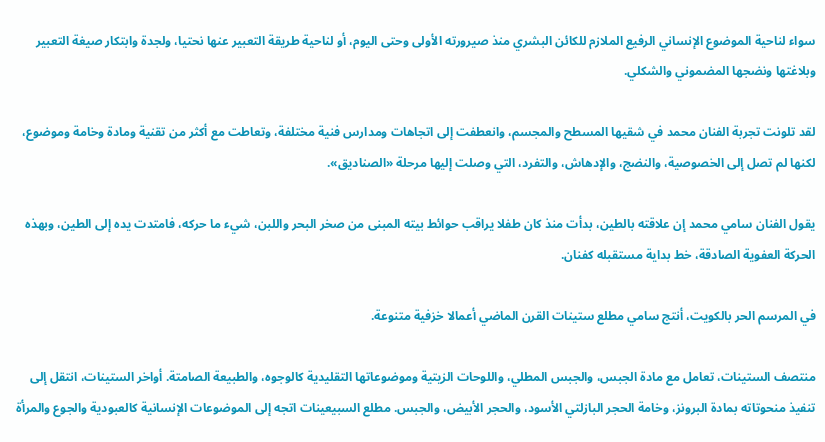سواء لناحية الموضوع الإنساني الرفيع الملازم للكائن البشري منذ صيرورته الأولى وحتى اليوم، أو لناحية طريقة التعبير عنها نحتيا، ولجدة وابتكار صيغة التعبير وبلاغتها ونضجها المضموني والشكلي.

لقد تلونت تجربة الفنان محمد في شقيها المسطح والمجسم، وانعطفت إلى اتجاهات ومدارس فنية مختلفة، وتعاطت مع أكثر من تقنية ومادة وخامة وموضوع، لكنها لم تصل إلى الخصوصية، والنضج، والإدهاش، والتفرد، التي وصلت إليها مرحلة «الصناديق».

يقول الفنان سامي محمد إن علاقته بالطين، بدأت منذ كان طفلا يراقب حوائط بيته المبنى من صخر البحر واللبن، شيء ما حركه، فامتدت يده إلى الطين، وبهذه الحركة العفوية الصادقة، خط بداية مستقبله كفنان.

في المرسم الحر بالكويت، أنتج سامي مطلع ستينات القرن الماضي أعمالا خزفية متنوعة.

منتصف الستينات، تعامل مع مادة الجبس، والجبس المطلي، واللوحات الزيتية وموضوعاتها التقليدية كالوجوه، والطبيعة الصامتة. أواخر الستينات، انتقل إلى تنفيذ منحوتاته بمادة البرونز، وخامة الحجر البازلتي الأسود، والحجر الأبيض، والجبس. مطلع السبيعينات اتجه إلى الموضوعات الإنسانية كالعبودية والجوع والمرأة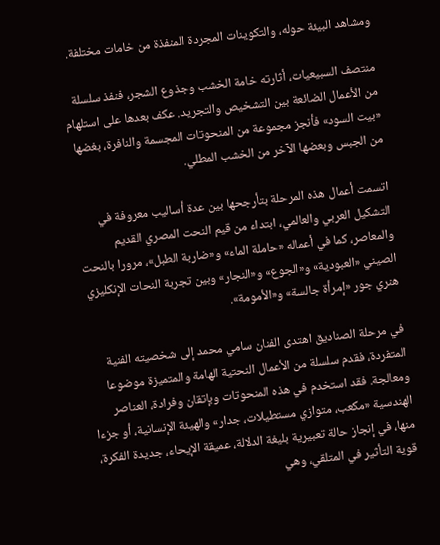ومشاهد البيئة حوله، والتكوينات المجردة المنفذة من خامات مختلفة.

منتصف السبيعيات، أثارته خامة الخشب وجذوع الشجر، فنفذ سلسلة من الأعمال الضائعة بين التشخيص والتجريد. عكف بعدها على استلهام «بيت السود» فأنجز مجموعة من المنحوتات المجسمة والنافرة، بغضها من الجبس وبعضها الآخر من الخشب المطلي.

اتسمت أعمال هذه المرحلة بتأرجحها بين عدة أساليب معروفة في التشكيل العربي والعالمي، ابتداء من قيم النحت المصري القديم والمعاصر، كما في أعماله «حاملة الماء» و«ضاربة الطبل»، مرورا بالنحت الصيني «العبودية» و«الجوع» و«النجار» وبين تجربة النحات الإنكليزي هنري جور «إمرأة جالسة» و«الأمومة».

في مرحلة الصناديق اهتدى الفنان سامي محمد إلى شخصيته الفنية المتفردة، فقدم سلسلة من الأعمال النحتية الهامة والمتميزة موضوعا ومعالجة. فقد استخدم في هذه المنحوتات وبإتقان وفرادة، العناصر الهندسية «مكعب، متوازي مستطيلات، جدار» والهيئة الإنسانية، أو جزءا منها، في إنجاز حالة تعبيرية بليغة الدلالة، عميقة الإيحاء، جديدة الفكرة، قوية التأثير في المتلقي، وهي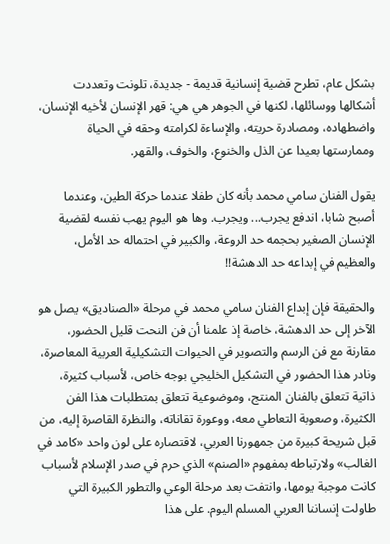بشكل عام، تطرح قضية إنسانية قديمة - جديدة، تلونت وتعددت أشكالها ووسائلها، لكنها في الجوهر هي هي: قهر الإنسان لأخيه الإنسان، واضطهاده، ومصادرة حريته، والإساءة لكرامته وحقه في الحياة وممارستها بعيدا عن الذل والخنوع، والخوف، والقهر.

يقول الفنان سامي محمد بأنه كان طفلا عندما حركة الطين، وعندما أصبح شابا، اندفع يجرب... ويجرب. وها هو اليوم يهب نفسه لقضية الإنسان الصغير بحجمه حد الروعة، والكبير في احتماله حد الأمل، والعظيم في إبداعه حد الدهشة!!

والحقيقة فإن إبداع الفنان سامي محمد في مرحلة «الصناديق» يصل هو الآخر إلى حد الدهشة، خاصة إذ علمنا أن فن النحت قليل الحضور، مقارنة مع فن الرسم والتصوير في الحيوات التشكيلية العربية المعاصرة، ونادر هذا الحضور في التشكيل الخليجي بوجه خاص، لأسباب كثيرة، ذاتية تتعلق بالفنان المنتج، وموضوعية تتعلق بمتطلبات هذا الفن الكثيرة، وصعوبة التعاطي معه، ووعورة تقاناته، والنظرة القاصرة إليه، من قبل شريحة كبيرة من جمهورنا العربي، لاقتصاره على لون واحد «كامد في الغالب» ولارتباطه بمفهوم «الصنم» الذي حرم في صدر الإسلام لأسباب كانت موجبة يومها، وانتفت بعد مرحلة الوعي والتطور الكبيرة التي طاولت إنساننا العربي المسلم اليوم. على هذا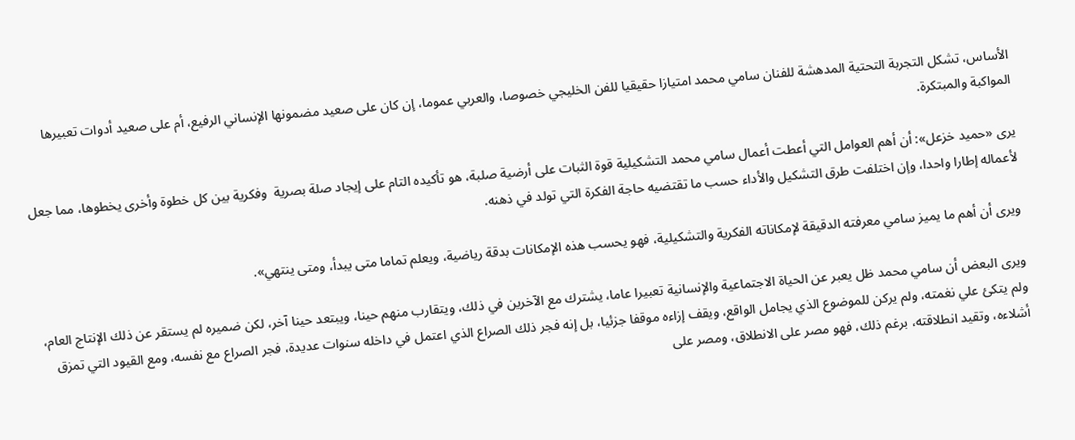الأساس، تشكل التجربة التحتية المدهشة للفنان سامي محمد امتيازا حقيقيا للفن الخليجي خصوصا، والعربي عموما، إن كان على صعيد مضمونها الإنساني الرفيع، أم على صعيد أدوات تعبيرها المواكبة والمبتكرة.

يرى «حميد خزعل»: أن أهم العوامل التي أعطت أعمال سامي محمد التشكيلية قوة الثبات على أرضية صلبة، هو تأكيده التام على إيجاد صلة بصرية  وفكرية بين كل خطوة وأخرى يخطوها، مما جعل لأعماله إطارا واحدا، وإن اختلفت طرق التشكيل والأداء حسب ما تقتضيه حاجة الفكرة التي تولد في ذهنه.

ويرى أن أهم ما يميز سامي معرفته الدقيقة لإمكاناته الفكرية والتشكيلية، فهو يحسب هذه الإمكانات بدقة رياضية، ويعلم تماما متى يبدأ، ومتى ينتهي».

ويرى البعض أن سامي محمد ظل يعبر عن الحياة الاجتماعية والإنسانية تعبيرا عاما، يشترك مع الآخرين في ذلك، ويتقارب منهم حينا، ويبتعد حينا آخر، لكن ضميره لم يستقر عن ذلك الإنتاج العام، ولم يتكئ علي نغمته، ولم يركن للموضوع الذي يجامل الواقع، ويقف إزاءه موقفا جزئيا، بل إنه فجر ذلك الصراع الذي اعتمل في داخله سنوات عديدة، فجر الصراع مع نفسه، ومع القيود التي تمزق أشلاءه، وتقيد انطلاقته، برغم ذلك، فهو مصر على الانطلاق، ومصر على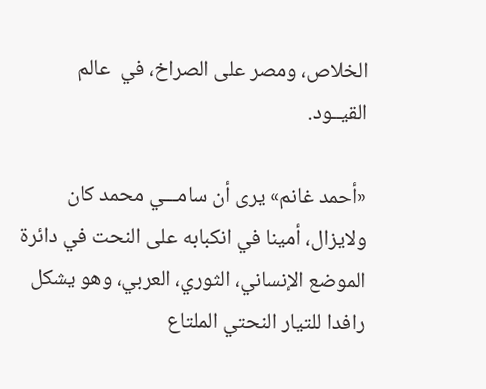الخلاص، ومصر على الصراخ، في  عالم القيــود.

«أحمد غانم» يرى أن سامـــي محمد كان ولايزال، أمينا في انكبابه على النحت في دائرة الموضع الإنساني، الثوري، العربي، وهو يشكل رافدا للتيار النحتي الملتاع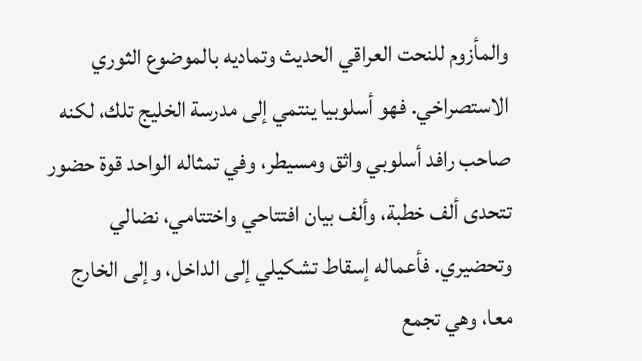والمأزوم للنحت العراقي الحديث وتماديه بالموضوع الثوري الاستصراخي. فهو أسلوبيا ينتمي إلى مدرسة الخليج تلك، لكنه صاحب رافد أسلوبي واثق ومسيطر، وفي تمثاله الواحد قوة حضور تتحدى ألف خطبة، وألف بيان افتتاحي واختتامي، نضالي وتحضيري. فأعماله إسقاط تشكيلي إلى الداخل، وإلى الخارج معا، وهي تجمع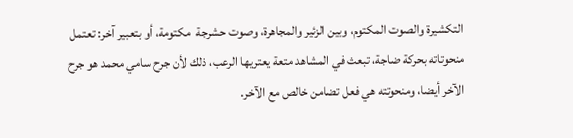التكشيرة والصوت المكتوم، وبين الزئير والمجاهرة، وصوت حشرجة  مكتومة، أو بتعبير آخر: تعتمل منحوتاته بحركة ضاجة، تبعث في المشاهد متعة يعتريها الرعب، ذلك لأن جرح سامي محمد هو جرح الآخر أيضا، ومنحوتته هي فعل تضامن خالص مع الآخر.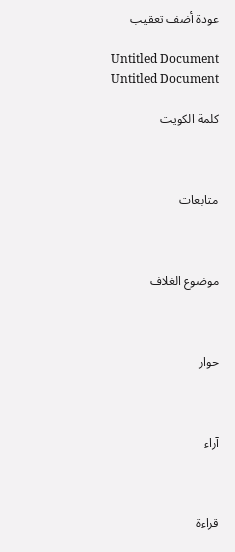عودة أضف تعقيب

Untitled Document
Untitled Document

كلمة الكويت



متابعات



موضوع الغلاف



حوار



آراء



قراءة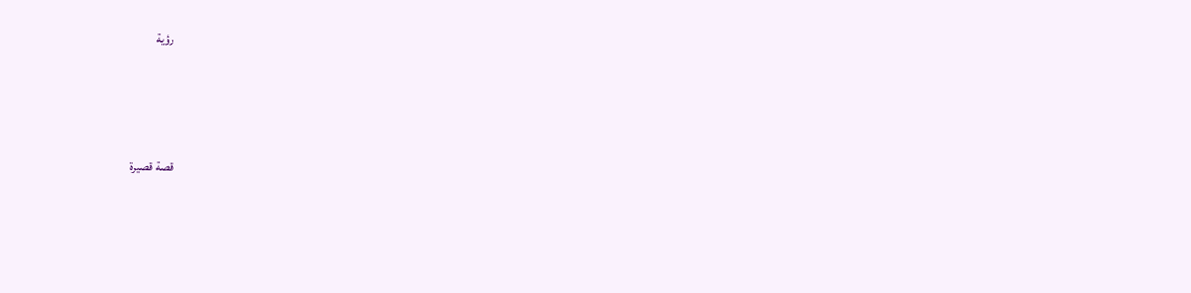رؤية



قصة قصيرة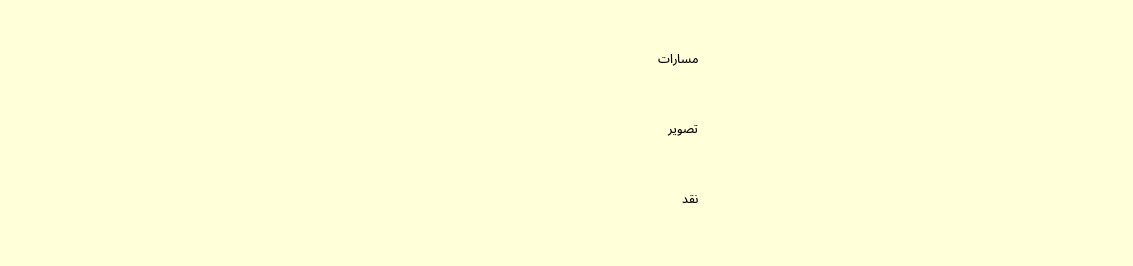مسارات



تصوير



نقد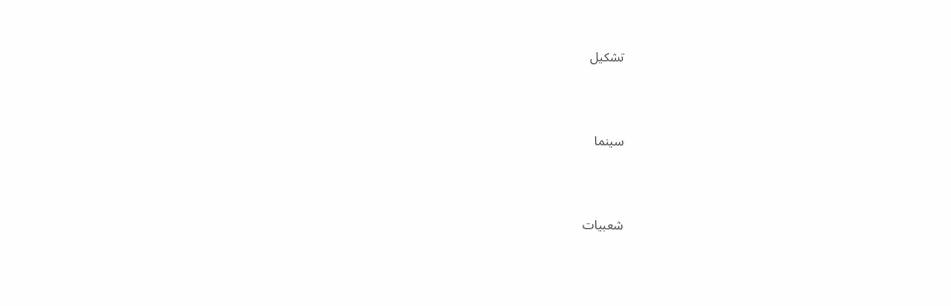تشكيل



سينما



شعبيات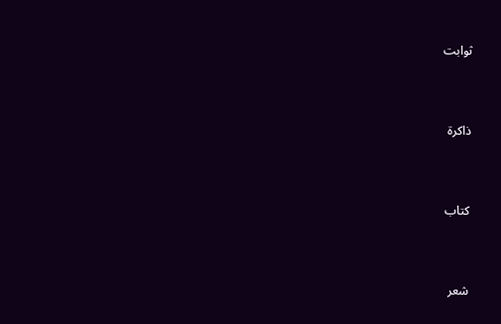ثوابت



ذاكرة



كتاب



شعر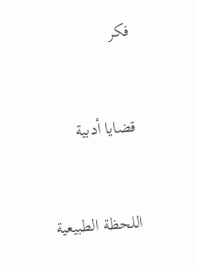فكر



قضايا أدبية



اللحظة الطبيعية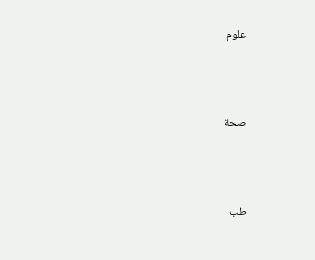علوم



صحة



طب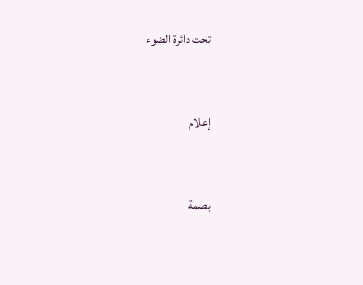تحت دائرة الضوء



إعلام



بصمة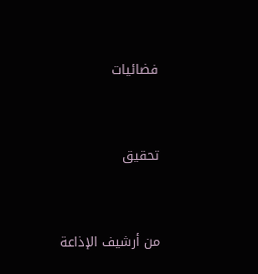فضائيات



تحقيق



من أرشيف الإذاعة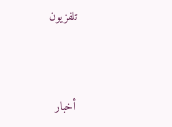تلفزيون



أخبار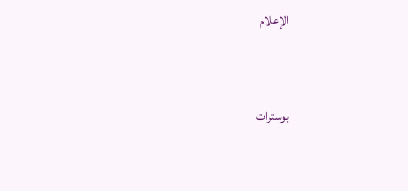الإعلام


بوسترات